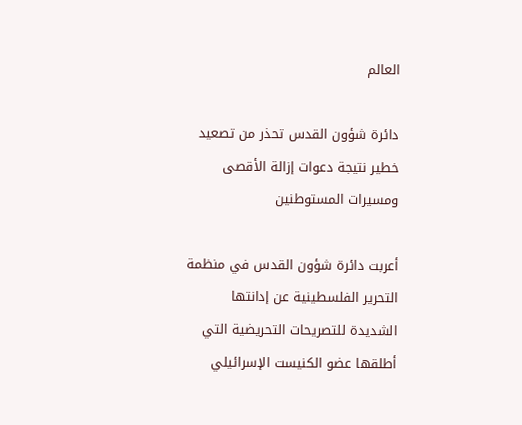العالم

دائرة شؤون القدس تحذر من تصعيد خطير نتيجة دعوات إزالة الأقصى ومسيرات المستوطنين

أعربت دائرة شؤون القدس في منظمة التحرير الفلسطينية عن إدانتها الشديدة للتصريحات التحريضية التي أطلقها عضو الكنيست الإسرائيلي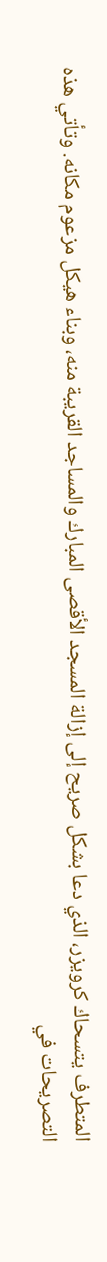المتطرف يتسحاك كرويزر، الذي دعا بشكل صريح إلى إزالة المسجد الأقصى المبارك والمساجد القريبة منه، وبناء هيكل مزعوم مكانه. وتأتي هذه التصريحات في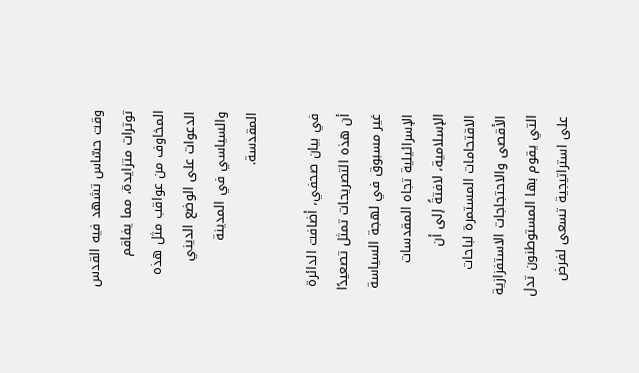وقت حسّاس تشهد فيه القدس توترات متزايدة، مما يفاقم المخاوف من عواقب مثل هذه الدعوات على الوضع الديني والسياسي في المدينة المقدسة.

في بيان صحفي، أضافت الدائرة أن هذه التصريحات تمثل تصعيدًا غير مسبوق في لهجة السياسة الإسرائيلية تجاه المقدسات الإسلامية، لافتةً إلى أن الاقتحامات المستمرة لباحات الأقصى والاحتجاجات الاستفزازية التي يقوم بها المستوطنون تدل على استراتيجية تسعى لفرض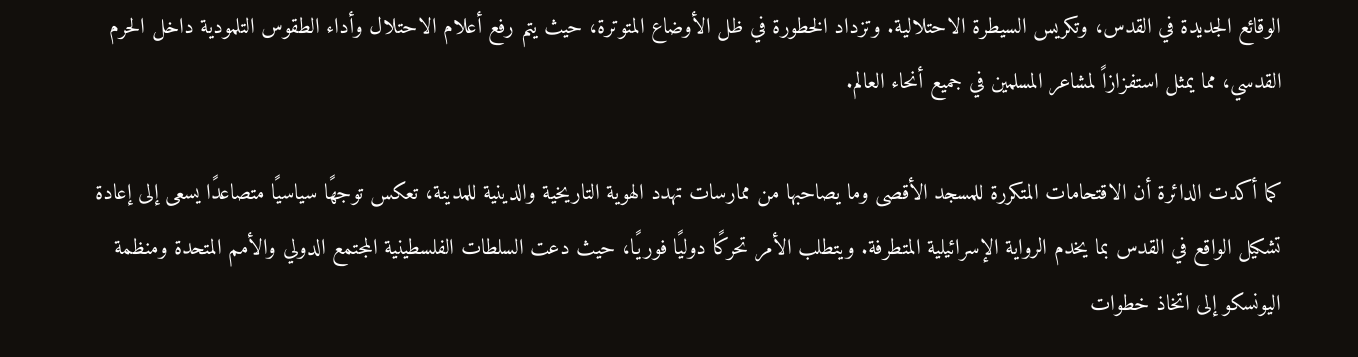الوقائع الجديدة في القدس، وتكريس السيطرة الاحتلالية. وتزداد الخطورة في ظل الأوضاع المتوترة، حيث يتم رفع أعلام الاحتلال وأداء الطقوس التلمودية داخل الحرم القدسي، مما يمثل استفزازاً لمشاعر المسلمين في جميع أنحاء العالم.

كما أكدت الدائرة أن الاقتحامات المتكررة للمسجد الأقصى وما يصاحبها من ممارسات تهدد الهوية التاريخية والدينية للمدينة، تعكس توجهًا سياسيًا متصاعدًا يسعى إلى إعادة تشكيل الواقع في القدس بما يخدم الرواية الإسرائيلية المتطرفة. ويتطلب الأمر تحركًا دوليًا فوريًا، حيث دعت السلطات الفلسطينية المجتمع الدولي والأمم المتحدة ومنظمة اليونسكو إلى اتخاذ خطوات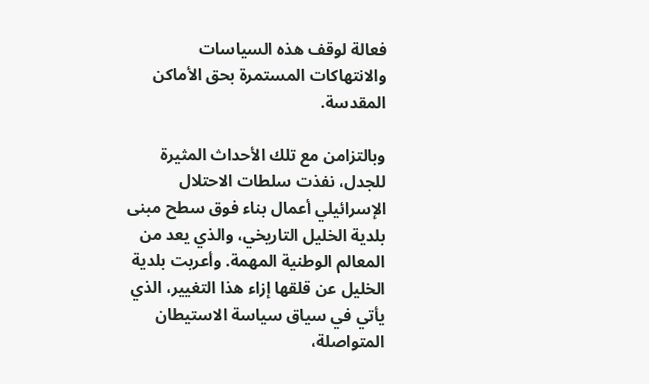فعالة لوقف هذه السياسات والانتهاكات المستمرة بحق الأماكن المقدسة.

وبالتزامن مع تلك الأحداث المثيرة للجدل، نفذت سلطات الاحتلال الإسرائيلي أعمال بناء فوق سطح مبنى بلدية الخليل التاريخي، والذي يعد من المعالم الوطنية المهمة. وأعربت بلدية الخليل عن قلقها إزاء هذا التغيير، الذي يأتي في سياق سياسة الاستيطان المتواصلة،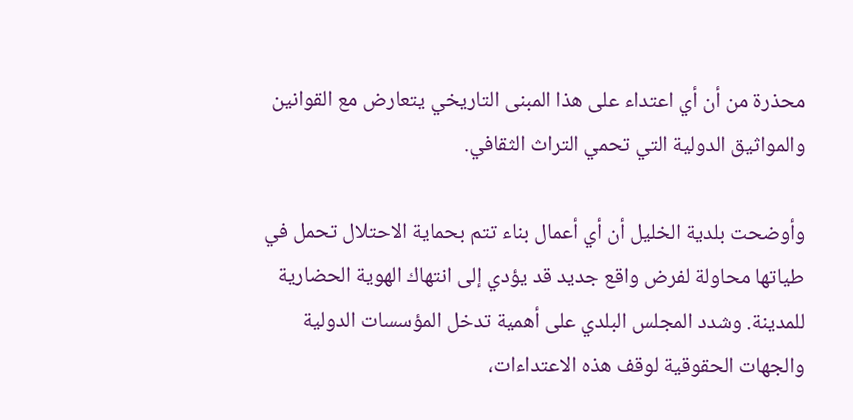محذرة من أن أي اعتداء على هذا المبنى التاريخي يتعارض مع القوانين والمواثيق الدولية التي تحمي التراث الثقافي.

وأوضحت بلدية الخليل أن أي أعمال بناء تتم بحماية الاحتلال تحمل في طياتها محاولة لفرض واقع جديد قد يؤدي إلى انتهاك الهوية الحضارية للمدينة. وشدد المجلس البلدي على أهمية تدخل المؤسسات الدولية والجهات الحقوقية لوقف هذه الاعتداءات،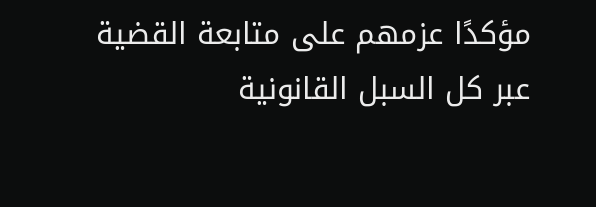مؤكدًا عزمهم على متابعة القضية عبر كل السبل القانونية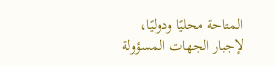المتاحة محليًا ودوليًا، لإجبار الجهات المسؤولة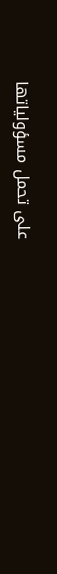على تحمل مسؤولياتها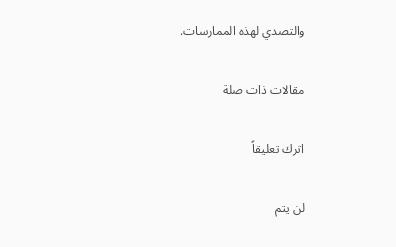والتصدي لهذه الممارسات.

مقالات ذات صلة

اترك تعليقاً

لن يتم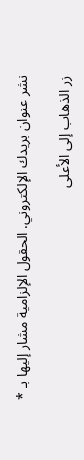نشر عنوان بريدك الإلكتروني. الحقول الإلزامية مشار إليها بـ *

زر الذهاب إلى الأعلى